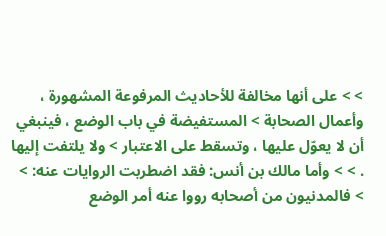> > على أنها مخالفة للأحاديث المرفوعة المشهورة ، وأعمال الصحابة > المستفيضة في باب الوضع ، فينبغي أن لا يعوّل عليها ، وتسقط على الاعتبار > ولا يلتفت إليها . > > وأما مالك بن أنس: فقد اضطربت الروايات عنه: > > فالمدنيون من أصحابه رووا عنه أمر الوضع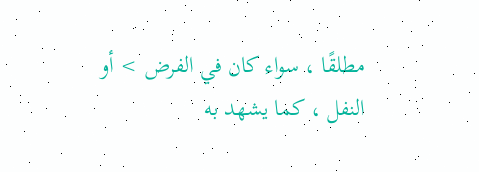مطلقًا ، سواء كان في الفرض > أو النفل ، كما يشهد به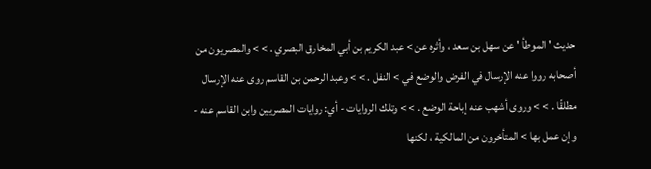حديث ' الموطأ ' عن سهل بن سعد ، وأثره عن > عبد الكريم بن أبي المخارق البصري . > > والمصريون من أصحابه رووا عنه الإرسال في الفرض والوضع في > النفل . > > وعبد الرحمن بن القاسم روى عنه الإرسال مطلقًا . > > وروى أشهب عنه إباحة الوضع . > > وتلك الروايات - أي: روايات المصريين وابن القاسم عنه - وإن عمل بها > المتأخرون من المالكية ، لكنها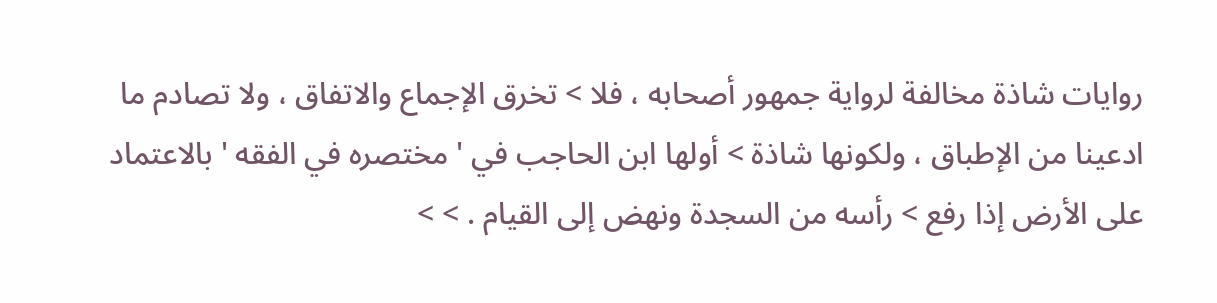روايات شاذة مخالفة لرواية جمهور أصحابه ، فلا > تخرق الإجماع والاتفاق ، ولا تصادم ما ادعينا من الإطباق ، ولكونها شاذة > أولها ابن الحاجب في ' مختصره في الفقه ' بالاعتماد على الأرض إذا رفع > رأسه من السجدة ونهض إلى القيام . > >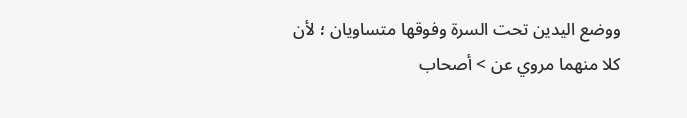ووضع اليدين تحت السرة وفوقها متساويان ؛ لأن كلا منهما مروي عن > أصحاب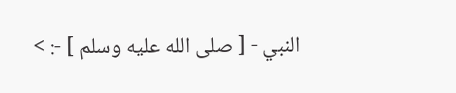النبي - [ صلى الله عليه وسلم ] -: >